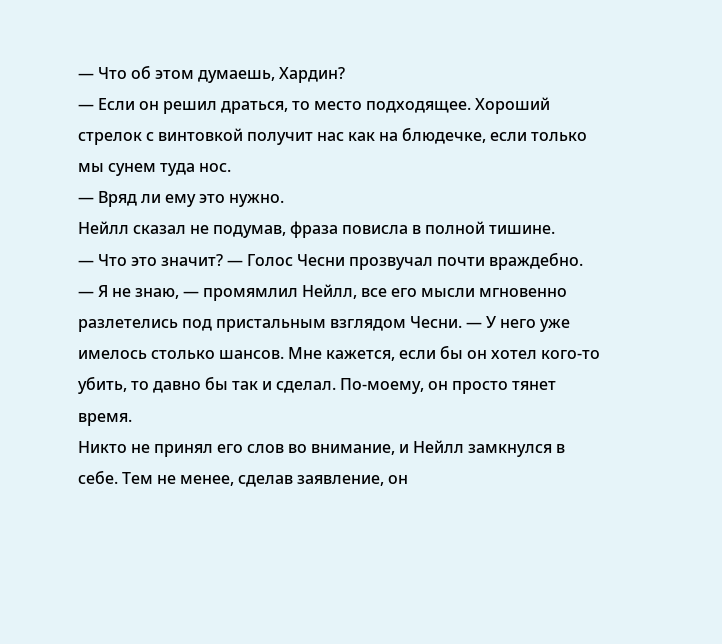— Что об этом думаешь, Хардин?
— Если он решил драться, то место подходящее. Хороший стрелок с винтовкой получит нас как на блюдечке, если только мы сунем туда нос.
— Вряд ли ему это нужно.
Нейлл сказал не подумав, фраза повисла в полной тишине.
— Что это значит? — Голос Чесни прозвучал почти враждебно.
— Я не знаю, — промямлил Нейлл, все его мысли мгновенно разлетелись под пристальным взглядом Чесни. — У него уже имелось столько шансов. Мне кажется, если бы он хотел кого-то убить, то давно бы так и сделал. По-моему, он просто тянет время.
Никто не принял его слов во внимание, и Нейлл замкнулся в себе. Тем не менее, сделав заявление, он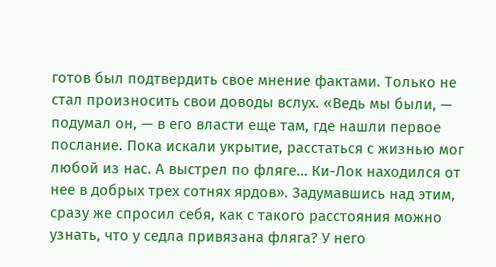готов был подтвердить свое мнение фактами. Только не стал произносить свои доводы вслух. «Ведь мы были, — подумал он, — в его власти еще там, где нашли первое послание. Пока искали укрытие, расстаться с жизнью мог любой из нас. А выстрел по фляге… Ки-Лок находился от нее в добрых трех сотнях ярдов». Задумавшись над этим, сразу же спросил себя, как с такого расстояния можно узнать, что у седла привязана фляга? У него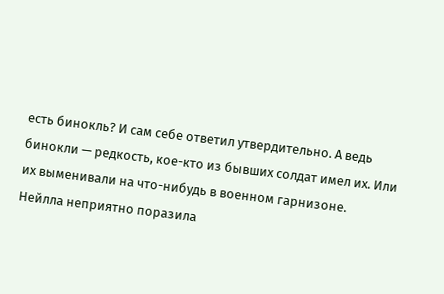есть бинокль? И сам себе ответил утвердительно. А ведь бинокли — редкость, кое-кто из бывших солдат имел их. Или их выменивали на что-нибудь в военном гарнизоне.
Нейлла неприятно поразила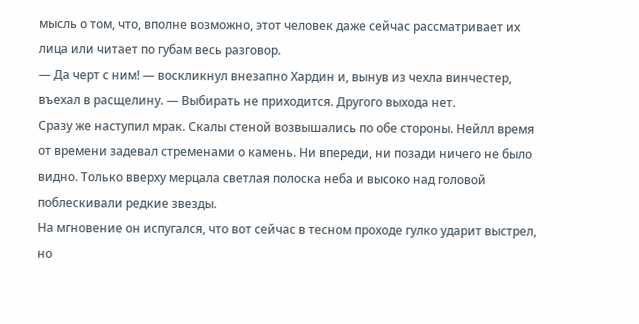мысль о том, что, вполне возможно, этот человек даже сейчас рассматривает их лица или читает по губам весь разговор.
— Да черт с ним! — воскликнул внезапно Хардин и, вынув из чехла винчестер, въехал в расщелину. — Выбирать не приходится. Другого выхода нет.
Сразу же наступил мрак. Скалы стеной возвышались по обе стороны. Нейлл время от времени задевал стременами о камень. Ни впереди, ни позади ничего не было видно. Только вверху мерцала светлая полоска неба и высоко над головой поблескивали редкие звезды.
На мгновение он испугался, что вот сейчас в тесном проходе гулко ударит выстрел, но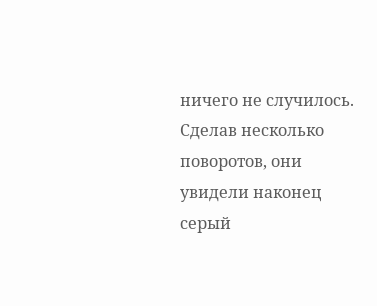ничего не случилось. Сделав несколько поворотов, они увидели наконец серый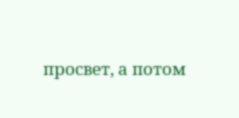просвет, а потом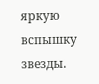яркую вспышку звезды.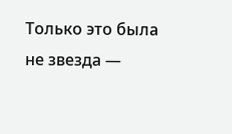Только это была не звезда —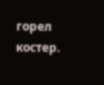горел костер.